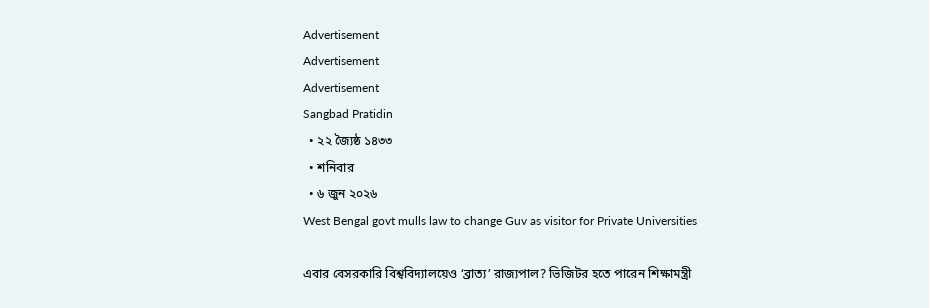Advertisement
Advertisement
Advertisement
Sangbad Pratidin
  • ২২ জ্যৈষ্ঠ ১৪৩৩
  • শনিবার
  • ৬ জুন ২০২৬
West Bengal govt mulls law to change Guv as visitor for Private Universities

এবার বেসরকারি বিশ্ববিদ্যালয়েও ‘ব্রাত্য’ রাজ্যপাল? ভিজিটর হতে পারেন শিক্ষামন্ত্রী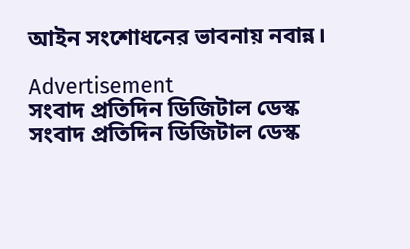আইন সংশোধনের ভাবনায় নবান্ন।

Advertisement
সংবাদ প্রতিদিন ডিজিটাল ডেস্ক
সংবাদ প্রতিদিন ডিজিটাল ডেস্ক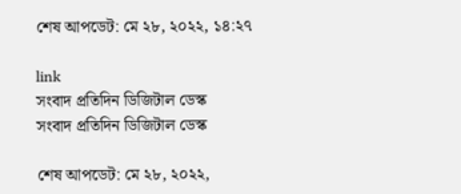শেষ আপডেট: মে ২৮, ২০২২, ১৪:২৭

link
সংবাদ প্রতিদিন ডিজিটাল ডেস্ক
সংবাদ প্রতিদিন ডিজিটাল ডেস্ক

শেষ আপডেট: মে ২৮, ২০২২,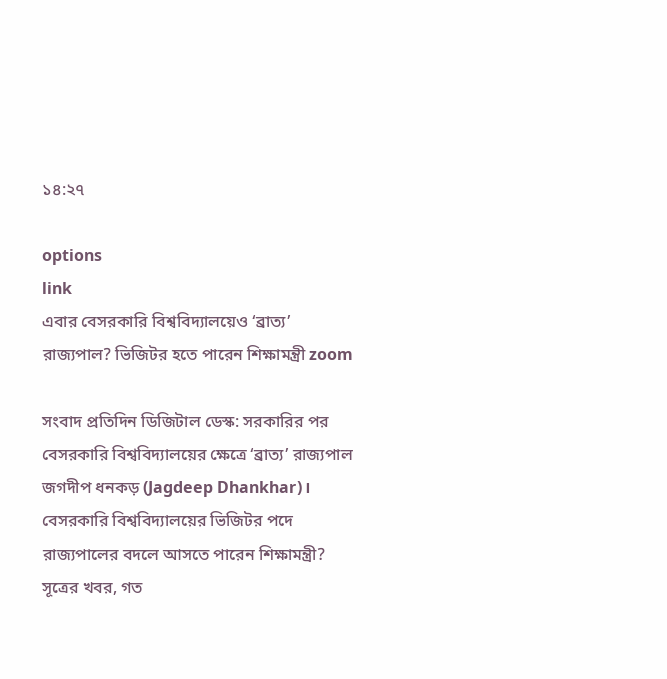১৪:২৭

options
link
এবার বেসরকারি বিশ্ববিদ্যালয়েও ‘ব্রাত্য’ রাজ্যপাল? ভিজিটর হতে পারেন শিক্ষামন্ত্রী zoom

সংবাদ প্রতিদিন ডিজিটাল ডেস্ক: সরকারির পর বেসরকারি বিশ্ববিদ্যালয়ের ক্ষেত্রে ‘ব্রাত্য’ রাজ্যপাল জগদীপ ধনকড় (Jagdeep Dhankhar)। বেসরকারি বিশ্ববিদ্যালয়ের ভিজিটর পদে রাজ্যপালের বদলে আসতে পারেন শিক্ষামন্ত্রী? সূত্রের খবর, গত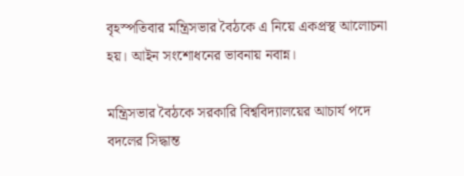বৃহস্পতিবার মন্ত্রিসভার বৈঠকে এ নিয়ে একপ্রস্থ আলোচনা হয়। আইন সংশোধনের ভাবনায় নবান্ন।

মন্ত্রিসভার বৈঠকে সরকারি বিশ্ববিদ্যালয়ের আচার্য পদে বদলের সিদ্ধান্ত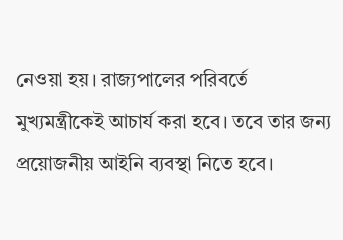নেওয়া হয়। রাজ্যপালের পরিবর্তে মুখ্যমন্ত্রীকেই আচার্য করা হবে। তবে তার জন্য প্রয়োজনীয় আইনি ব্যবস্থা নিতে হবে।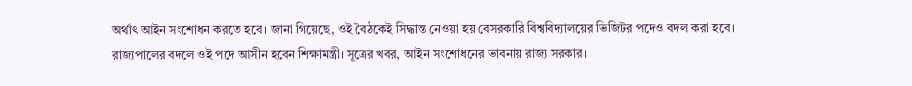অর্থাৎ আইন সংশোধন করতে হবে। জানা গিয়েছে, ওই বৈঠকেই সিদ্ধান্ত নেওয়া হয় বেসরকারি বিশ্ববিদ্যালয়ের ভিজিটর পদেও বদল করা হবে। রাজ্যপালের বদলে ওই পদে আসীন হবেন শিক্ষামন্ত্রী। সূত্রের খবর, আইন সংশোধনের ভাবনায় রাজ্য সরকার।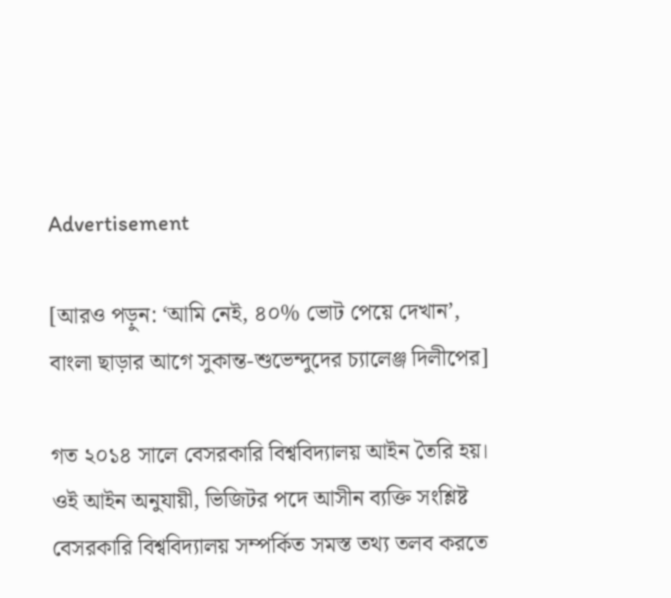Advertisement

[আরও পড়ুন: ‘আমি নেই, ৪০% ভোট পেয়ে দেখান’, বাংলা ছাড়ার আগে সুকান্ত-শুভেন্দুদের চ্যালেঞ্জ দিলীপের]

গত ২০১৪ সালে বেসরকারি বিশ্ববিদ্যালয় আইন তৈরি হয়। ওই আইন অনুযায়ী, ভিজিটর পদে আসীন ব্যক্তি সংশ্লিষ্ট বেসরকারি বিশ্ববিদ্যালয় সম্পর্কিত সমস্ত তথ্য তলব করতে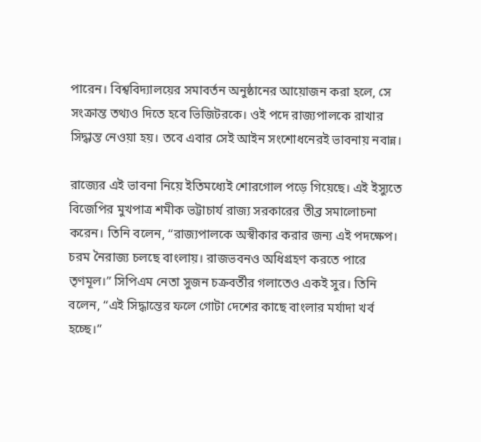পারেন। বিশ্ববিদ্যালয়ের সমাবর্তন অনুষ্ঠানের আয়োজন করা হলে, সে সংক্রান্ত তথ্যও দিতে হবে ভিজিটরকে। ওই পদে রাজ্যপালকে রাখার সিদ্ধান্ত নেওয়া হয়। তবে এবার সেই আইন সংশোধনেরই ভাবনায় নবান্ন।

রাজ্যের এই ভাবনা নিয়ে ইতিমধ্যেই শোরগোল পড়ে গিয়েছে। এই ইস্যুতে বিজেপির মুখপাত্র শমীক ভট্টাচার্য রাজ্য সরকারের তীব্র সমালোচনা করেন। তিনি বলেন, “রাজ্যপালকে অস্বীকার করার জন্য এই পদক্ষেপ। চরম নৈরাজ্য চলছে বাংলায়। রাজভবনও অধিগ্রহণ করতে পারে তৃণমূল।” সিপিএম নেতা সুজন চক্রবর্তীর গলাতেও একই সুর। তিনি বলেন, “এই সিদ্ধান্তের ফলে গোটা দেশের কাছে বাংলার মর্যাদা খর্ব হচ্ছে।”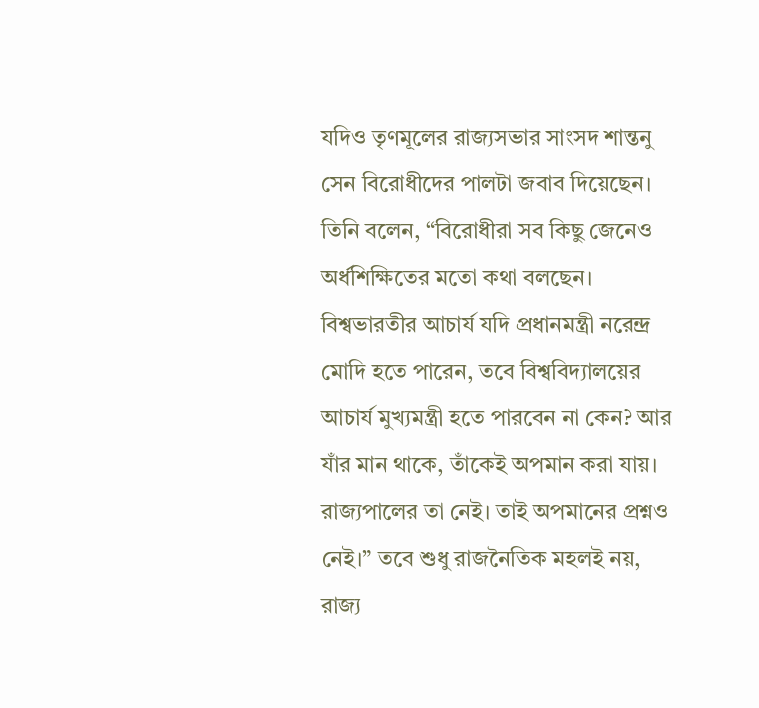যদিও তৃণমূলের রাজ্যসভার সাংসদ শান্তনু সেন বিরোধীদের পালটা জবাব দিয়েছেন। তিনি বলেন, “বিরোধীরা সব কিছু জেনেও অর্ধশিক্ষিতের মতো কথা বলছেন। বিশ্বভারতীর আচার্য যদি প্রধানমন্ত্রী নরেন্দ্র মোদি হতে পারেন, তবে বিশ্ববিদ্যালয়ের আচার্য মুখ্যমন্ত্রী হতে পারবেন না কেন? আর যাঁর মান থাকে, তাঁকেই অপমান করা যায়। রাজ্যপালের তা নেই। তাই অপমানের প্রশ্নও নেই।” তবে শুধু রাজনৈতিক মহলই নয়, রাজ্য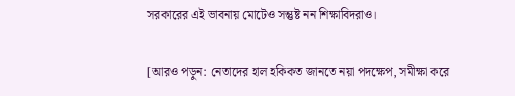সরকারের এই ভাবনায় মোটেও সন্তুষ্ট নন শিক্ষাবিদরাও।

[আরও পড়ুন: নেতাদের হাল হকিকত জানতে নয়া পদক্ষেপ, সমীক্ষা করে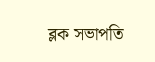ব্লক সভাপতি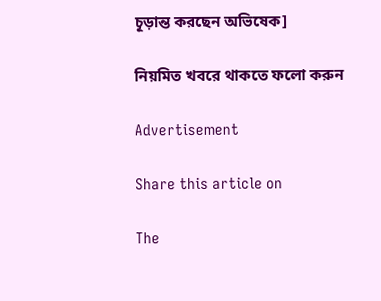চূড়ান্ত করছেন অভিষেক]

নিয়মিত খবরে থাকতে ফলো করুন

Advertisement

Share this article on

The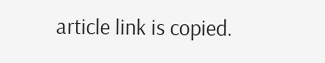article link is copied.